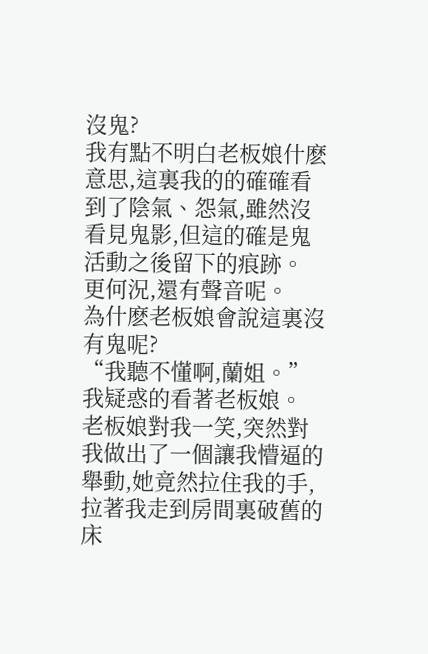沒鬼?
我有點不明白老板娘什麽意思,這裏我的的確確看到了陰氣、怨氣,雖然沒看見鬼影,但這的確是鬼活動之後留下的痕跡。
更何況,還有聲音呢。
為什麽老板娘會說這裏沒有鬼呢?
“我聽不懂啊,蘭姐。”我疑惑的看著老板娘。
老板娘對我一笑,突然對我做出了一個讓我懵逼的舉動,她竟然拉住我的手,拉著我走到房間裏破舊的床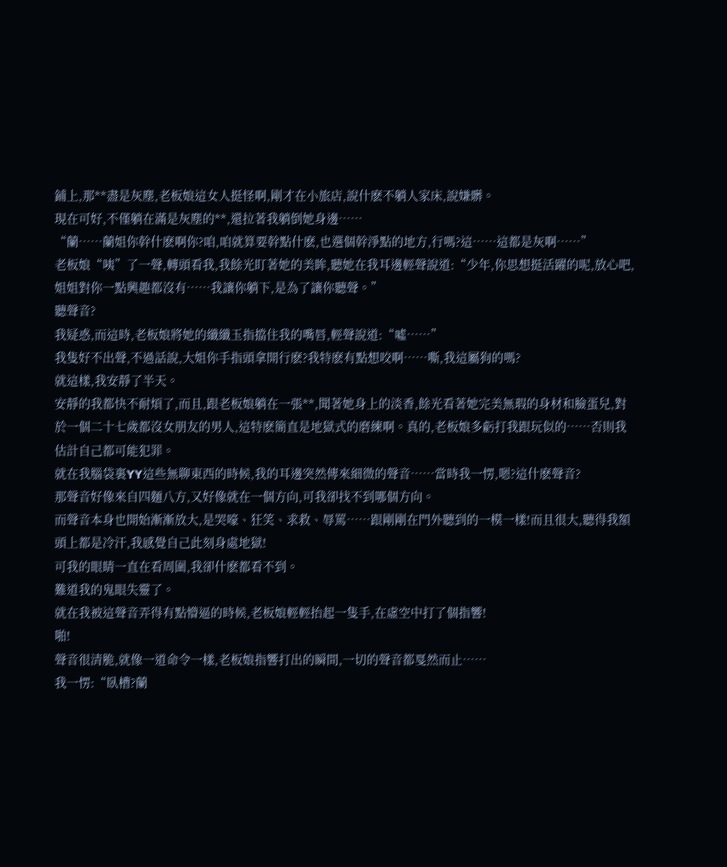鋪上,那**盡是灰塵,老板娘這女人挺怪啊,剛才在小旅店,說什麽不躺人家床,說嫌髒。
現在可好,不僅躺在滿是灰塵的**,還拉著我躺倒她身邊……
“蘭……蘭姐你幹什麽啊你?咱,咱就算要幹點什麽,也選個幹淨點的地方,行嗎?這……這都是灰啊……”
老板娘“咦”了一聲,轉頭看我,我餘光盯著她的美眸,聽她在我耳邊輕聲說道:“少年,你思想挺活躍的呢,放心吧,姐姐對你一點興趣都沒有……我讓你躺下,是為了讓你聽聲。”
聽聲音?
我疑惑,而這時,老板娘將她的纖纖玉指擋住我的嘴唇,輕聲說道:“噓……”
我隻好不出聲,不過話說,大姐你手指頭拿開行麽?我特麽有點想咬啊……嘶,我這屬狗的嗎?
就這樣,我安靜了半天。
安靜的我都快不耐煩了,而且,跟老板娘躺在一張**,聞著她身上的淡香,餘光看著她完美無瑕的身材和臉蛋兒,對於一個二十七歲都沒女朋友的男人,這特麽簡直是地獄式的磨練啊。真的,老板娘多虧打我跟玩似的……否則我估計自己都可能犯罪。
就在我腦袋裏YY這些無聊東西的時候,我的耳邊突然傳來細微的聲音……當時我一愣,嗯?這什麽聲音?
那聲音好像來自四麵八方,又好像就在一個方向,可我卻找不到哪個方向。
而聲音本身也開始漸漸放大,是哭嚎、狂笑、求救、辱罵……跟剛剛在門外聽到的一模一樣!而且很大,聽得我額頭上都是冷汗,我感覺自己此刻身處地獄!
可我的眼睛一直在看周圍,我卻什麽都看不到。
難道我的鬼眼失靈了。
就在我被這聲音弄得有點懵逼的時候,老板娘輕輕抬起一隻手,在虛空中打了個指響!
啪!
聲音很清脆,就像一道命令一樣,老板娘指響打出的瞬間,一切的聲音都戛然而止……
我一愣:“臥槽?蘭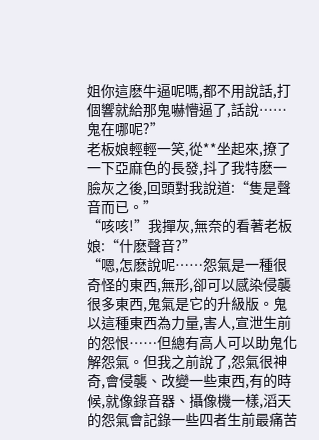姐你這麽牛逼呢嗎,都不用說話,打個響就給那鬼嚇懵逼了,話說……鬼在哪呢?”
老板娘輕輕一笑,從**坐起來,撩了一下亞麻色的長發,抖了我特麽一臉灰之後,回頭對我說道:“隻是聲音而已。”
“咳咳!”我撣灰,無奈的看著老板娘:“什麽聲音?”
“嗯,怎麽說呢……怨氣是一種很奇怪的東西,無形,卻可以感染侵襲很多東西,鬼氣是它的升級版。鬼以這種東西為力量,害人,宣泄生前的怨恨……但總有高人可以助鬼化解怨氣。但我之前說了,怨氣很神奇,會侵襲、改變一些東西,有的時候,就像錄音器、攝像機一樣,滔天的怨氣會記錄一些四者生前最痛苦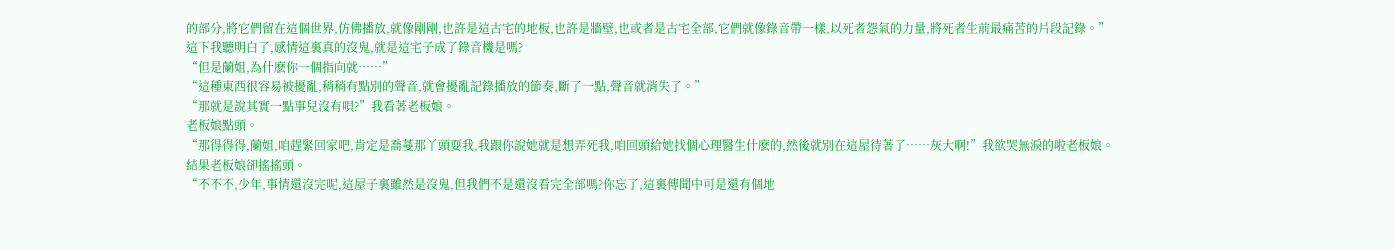的部分,將它們留在這個世界,仿佛播放,就像剛剛,也許是這古宅的地板,也許是牆壁,也或者是古宅全部,它們就像錄音帶一樣,以死者怨氣的力量,將死者生前最痛苦的片段記錄。”
這下我聽明白了,感情這裏真的沒鬼,就是這宅子成了錄音機是嗎?
“但是蘭姐,為什麽你一個指向就……”
“這種東西很容易被擾亂,稍稍有點別的聲音,就會擾亂記錄播放的節奏,斷了一點,聲音就消失了。”
“那就是說其實一點事兒沒有唄?”我看著老板娘。
老板娘點頭。
“那得得得,蘭姐,咱趕緊回家吧,肯定是喬蔓那丫頭耍我,我跟你說她就是想弄死我,咱回頭給她找個心理醫生什麽的,然後就別在這屋待著了……灰大啊!”我欲哭無淚的啦老板娘。
結果老板娘卻搖搖頭。
“不不不,少年,事情還沒完呢,這屋子裏雖然是沒鬼,但我們不是還沒看完全部嗎?你忘了,這裏傳聞中可是還有個地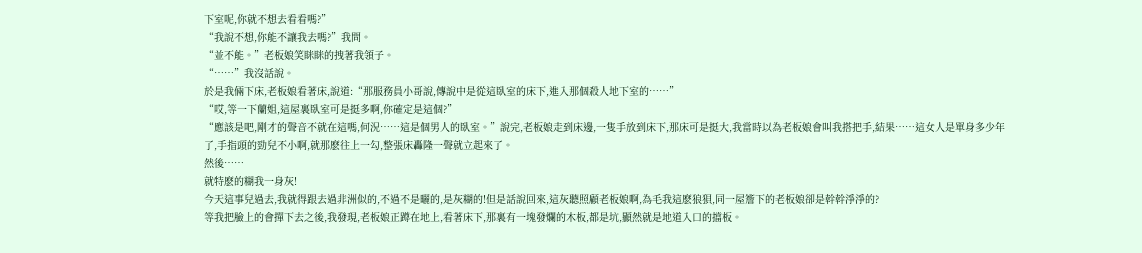下室呢,你就不想去看看嗎?”
“我說不想,你能不讓我去嗎?”我問。
“並不能。”老板娘笑眯眯的拽著我領子。
“……”我沒話說。
於是我倆下床,老板娘看著床,說道:“那服務員小哥說,傳說中是從這臥室的床下,進入那個殺人地下室的……”
“哎,等一下蘭姐,這屋裏臥室可是挺多啊,你確定是這個?”
“應該是吧,剛才的聲音不就在這嗎,何況……這是個男人的臥室。”說完,老板娘走到床邊,一隻手放到床下,那床可是挺大,我當時以為老板娘會叫我搭把手,結果……這女人是單身多少年了,手指頭的勁兒不小啊,就那麽往上一勾,整張床轟隆一聲就立起來了。
然後……
就特麽的糊我一身灰!
今天這事兒過去,我就得跟去過非洲似的,不過不是曬的,是灰糊的!但是話說回來,這灰聽照顧老板娘啊,為毛我這麽狼狽,同一屋簷下的老板娘卻是幹幹淨淨的?
等我把臉上的會撣下去之後,我發現,老板娘正蹲在地上,看著床下,那裏有一塊發爛的木板,都是坑,顯然就是地道入口的擋板。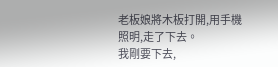老板娘將木板打開,用手機照明,走了下去。
我剛要下去,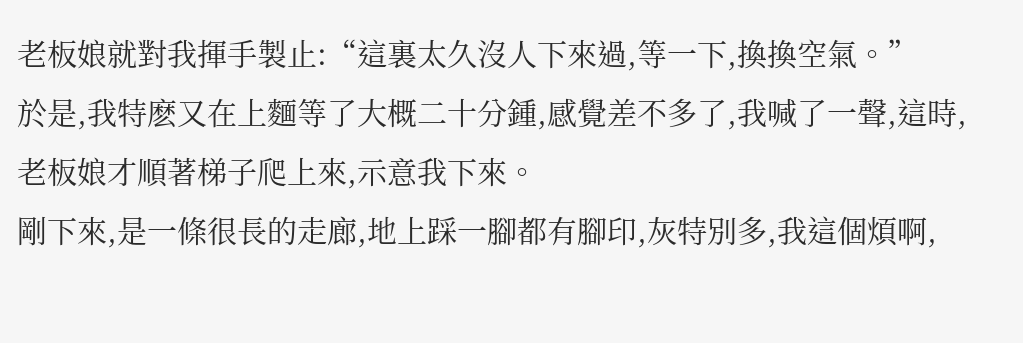老板娘就對我揮手製止:“這裏太久沒人下來過,等一下,換換空氣。”
於是,我特麽又在上麵等了大概二十分鍾,感覺差不多了,我喊了一聲,這時,老板娘才順著梯子爬上來,示意我下來。
剛下來,是一條很長的走廊,地上踩一腳都有腳印,灰特別多,我這個煩啊,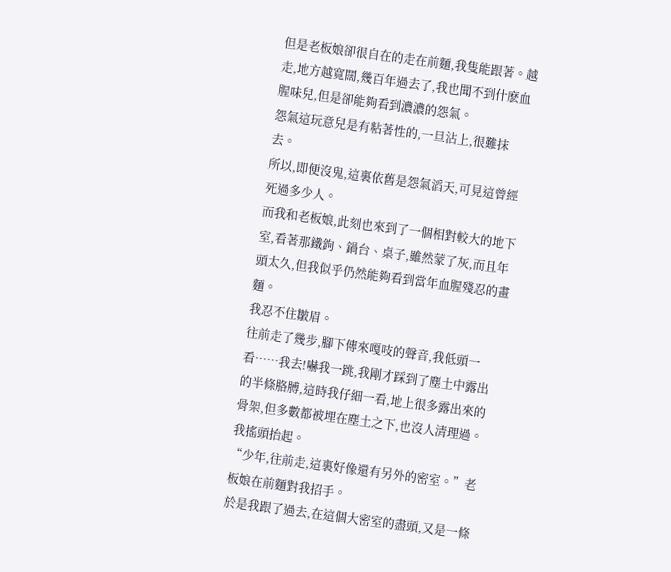但是老板娘卻很自在的走在前麵,我隻能跟著。越走,地方越寬闊,幾百年過去了,我也聞不到什麽血腥味兒,但是卻能夠看到濃濃的怨氣。
怨氣這玩意兒是有粘著性的,一旦沾上,很難抹去。
所以,即便沒鬼,這裏依舊是怨氣滔天,可見這曾經死過多少人。
而我和老板娘,此刻也來到了一個相對較大的地下室,看著那鐵鉤、鍋台、桌子,雖然蒙了灰,而且年頭太久,但我似乎仍然能夠看到當年血腥殘忍的畫麵。
我忍不住皺眉。
往前走了幾步,腳下傳來嘎吱的聲音,我低頭一看……我去!嚇我一跳,我剛才踩到了塵土中露出的半條胳膊,這時我仔細一看,地上很多露出來的骨架,但多數都被埋在塵土之下,也沒人清理過。
我搖頭抬起。
“少年,往前走,這裏好像還有另外的密室。”老板娘在前麵對我招手。
於是我跟了過去,在這個大密室的盡頭,又是一條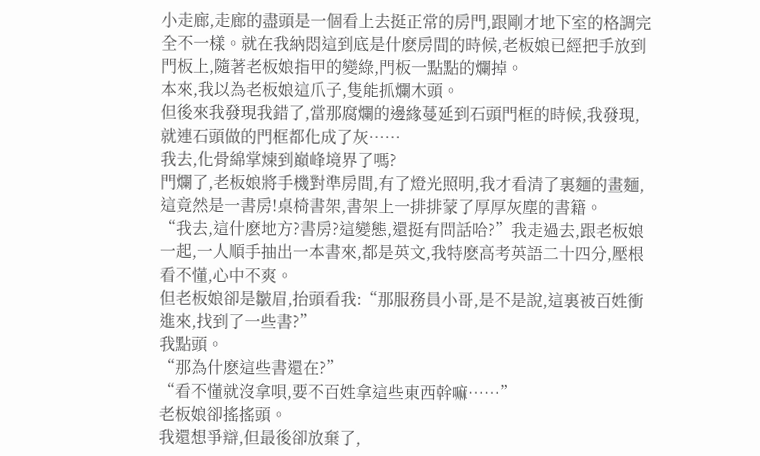小走廊,走廊的盡頭是一個看上去挺正常的房門,跟剛才地下室的格調完全不一樣。就在我納悶這到底是什麽房間的時候,老板娘已經把手放到門板上,隨著老板娘指甲的變綠,門板一點點的爛掉。
本來,我以為老板娘這爪子,隻能抓爛木頭。
但後來我發現我錯了,當那腐爛的邊緣蔓延到石頭門框的時候,我發現,就連石頭做的門框都化成了灰……
我去,化骨綿掌煉到巔峰境界了嗎?
門爛了,老板娘將手機對準房間,有了燈光照明,我才看清了裏麵的畫麵,這竟然是一書房!桌椅書架,書架上一排排蒙了厚厚灰塵的書籍。
“我去,這什麽地方?書房?這變態,還挺有問話哈?”我走過去,跟老板娘一起,一人順手抽出一本書來,都是英文,我特麽高考英語二十四分,壓根看不懂,心中不爽。
但老板娘卻是皺眉,抬頭看我:“那服務員小哥,是不是說,這裏被百姓衝進來,找到了一些書?”
我點頭。
“那為什麽這些書還在?”
“看不懂就沒拿唄,要不百姓拿這些東西幹嘛……”
老板娘卻搖搖頭。
我還想爭辯,但最後卻放棄了,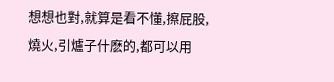想想也對,就算是看不懂,擦屁股,燒火,引爐子什麽的,都可以用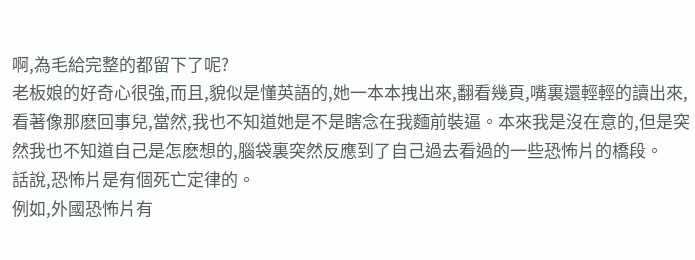啊,為毛給完整的都留下了呢?
老板娘的好奇心很強,而且,貌似是懂英語的,她一本本拽出來,翻看幾頁,嘴裏還輕輕的讀出來,看著像那麽回事兒,當然,我也不知道她是不是瞎念在我麵前裝逼。本來我是沒在意的,但是突然我也不知道自己是怎麽想的,腦袋裏突然反應到了自己過去看過的一些恐怖片的橋段。
話說,恐怖片是有個死亡定律的。
例如,外國恐怖片有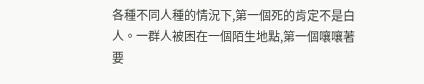各種不同人種的情況下,第一個死的肯定不是白人。一群人被困在一個陌生地點,第一個嚷嚷著要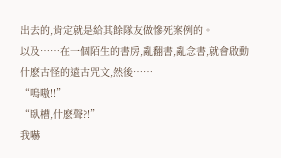出去的,肯定就是給其餘隊友做慘死案例的。
以及……在一個陌生的書房,亂翻書,亂念書,就會啟動什麽古怪的遠古咒文,然後……
“嗚嗷!!”
“臥槽,什麽聲?!”
我嚇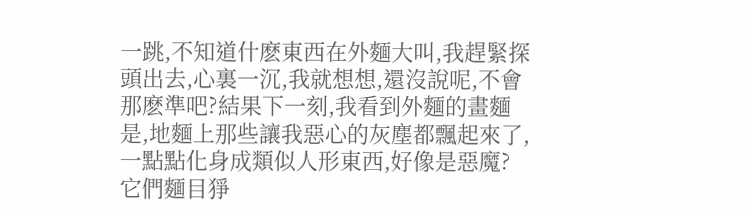一跳,不知道什麽東西在外麵大叫,我趕緊探頭出去,心裏一沉,我就想想,還沒說呢,不會那麽準吧?結果下一刻,我看到外麵的畫麵是,地麵上那些讓我惡心的灰塵都飄起來了,一點點化身成類似人形東西,好像是惡魔?它們麵目猙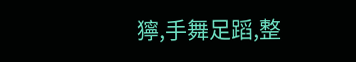獰,手舞足蹈,整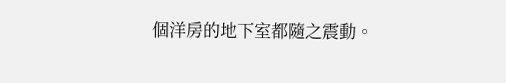個洋房的地下室都隨之震動。